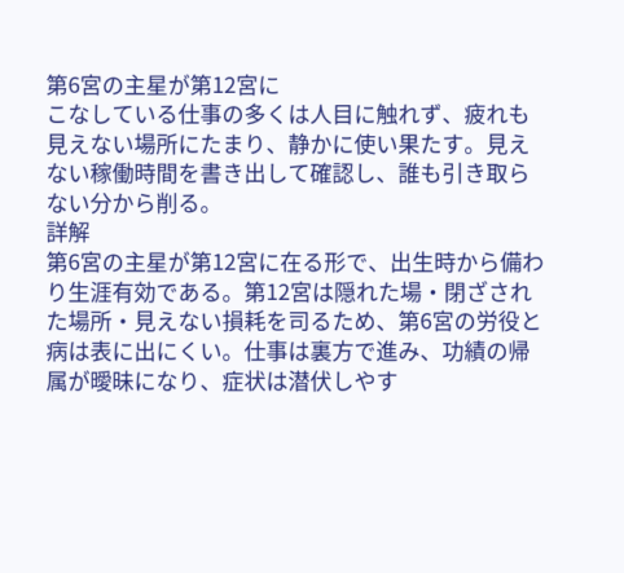第6宮の主星が第12宮に
こなしている仕事の多くは人目に触れず、疲れも見えない場所にたまり、静かに使い果たす。見えない稼働時間を書き出して確認し、誰も引き取らない分から削る。
詳解
第6宮の主星が第12宮に在る形で、出生時から備わり生涯有効である。第12宮は隠れた場・閉ざされた場所・見えない損耗を司るため、第6宮の労役と病は表に出にくい。仕事は裏方で進み、功績の帰属が曖昧になり、症状は潜伏しやす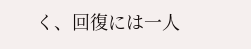く、回復には一人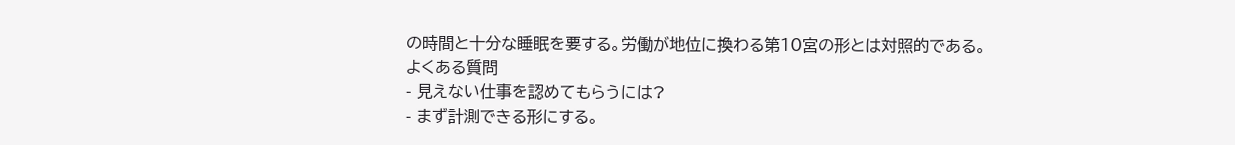の時間と十分な睡眠を要する。労働が地位に換わる第10宮の形とは対照的である。
よくある質問
- 見えない仕事を認めてもらうには?
- まず計測できる形にする。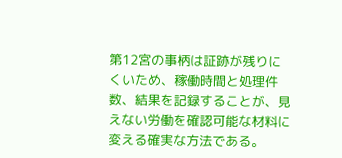第12宮の事柄は証跡が残りにくいため、稼働時間と処理件数、結果を記録することが、見えない労働を確認可能な材料に変える確実な方法である。